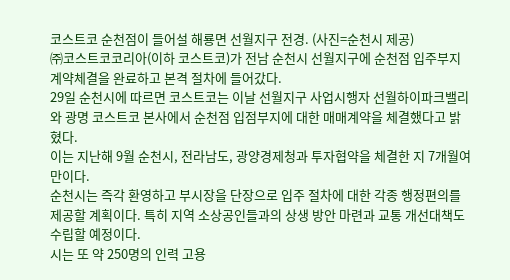코스트코 순천점이 들어설 해룡면 선월지구 전경. (사진=순천시 제공)
㈜코스트코코리아(이하 코스트코)가 전남 순천시 선월지구에 순천점 입주부지 계약체결을 완료하고 본격 절차에 들어갔다.
29일 순천시에 따르면 코스트코는 이날 선월지구 사업시행자 선월하이파크밸리와 광명 코스트코 본사에서 순천점 입점부지에 대한 매매계약을 체결했다고 밝혔다.
이는 지난해 9월 순천시, 전라남도, 광양경제청과 투자협약을 체결한 지 7개월여 만이다.
순천시는 즉각 환영하고 부시장을 단장으로 입주 절차에 대한 각종 행정편의를 제공할 계획이다. 특히 지역 소상공인들과의 상생 방안 마련과 교통 개선대책도 수립할 예정이다.
시는 또 약 250명의 인력 고용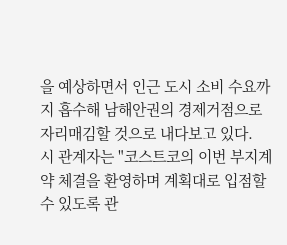을 예상하면서 인근 도시 소비 수요까지 흡수해 남해안권의 경제거점으로 자리매김할 것으로 내다보고 있다.
시 관계자는 "코스트코의 이번 부지계약 체결을 환영하며 계획대로 입점할 수 있도록 관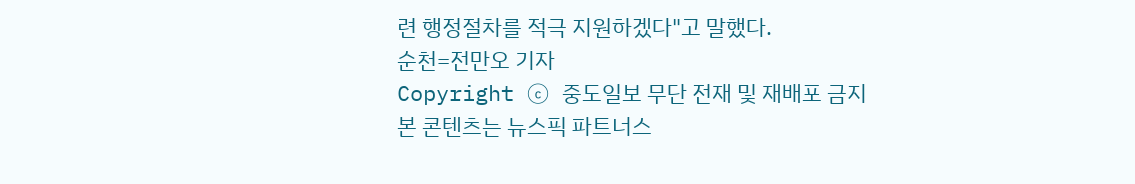련 행정절차를 적극 지원하겠다"고 말했다.
순천=전만오 기자
Copyright ⓒ 중도일보 무단 전재 및 재배포 금지
본 콘텐츠는 뉴스픽 파트너스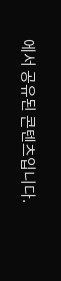에서 공유된 콘텐츠입니다.